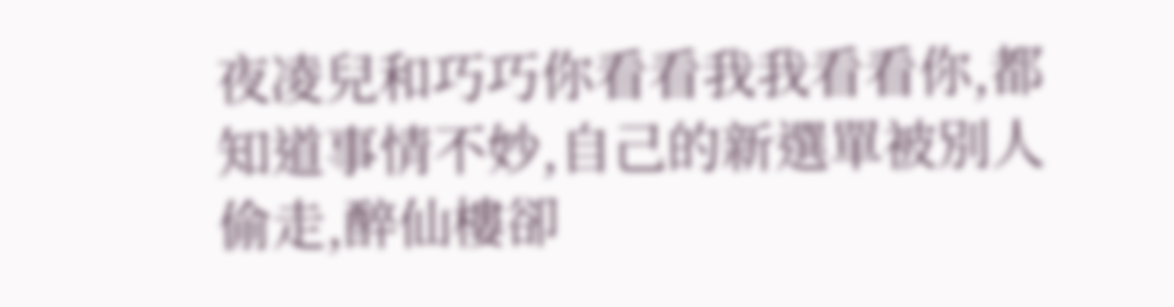夜凌兒和巧巧你看看我我看看你,都知道事情不妙,自己的新選單被別人偷走,醉仙樓卻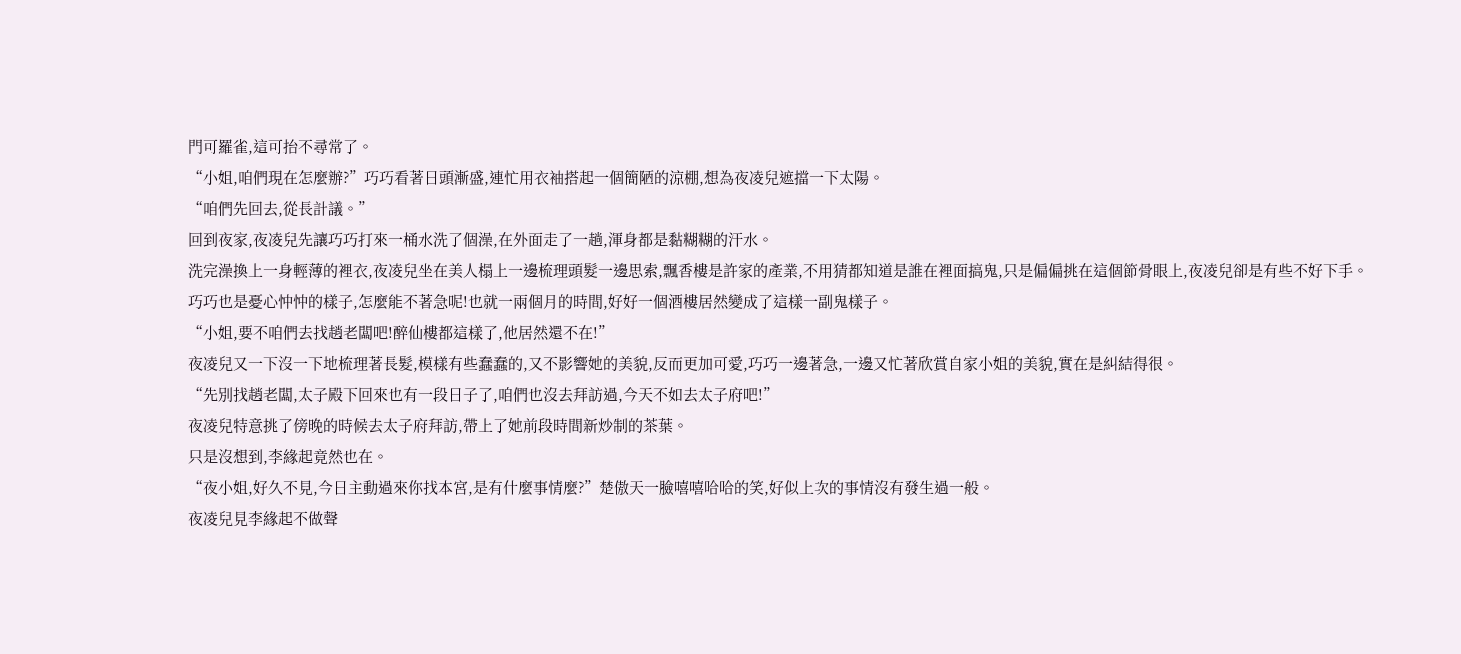門可羅雀,這可抬不尋常了。
“小姐,咱們現在怎麼辦?”巧巧看著日頭漸盛,連忙用衣袖搭起一個簡陋的涼棚,想為夜凌兒遮擋一下太陽。
“咱們先回去,從長計議。”
回到夜家,夜凌兒先讓巧巧打來一桶水洗了個澡,在外面走了一趟,渾身都是黏糊糊的汗水。
洗完澡換上一身輕薄的裡衣,夜凌兒坐在美人榻上一邊梳理頭髮一邊思索,飄香樓是許家的產業,不用猜都知道是誰在裡面搞鬼,只是偏偏挑在這個節骨眼上,夜凌兒卻是有些不好下手。
巧巧也是憂心忡忡的樣子,怎麼能不著急呢!也就一兩個月的時間,好好一個酒樓居然變成了這樣一副鬼樣子。
“小姐,要不咱們去找趙老闆吧!醉仙樓都這樣了,他居然還不在!”
夜凌兒又一下沒一下地梳理著長髮,模樣有些蠢蠢的,又不影響她的美貌,反而更加可愛,巧巧一邊著急,一邊又忙著欣賞自家小姐的美貌,實在是糾結得很。
“先別找趙老闆,太子殿下回來也有一段日子了,咱們也沒去拜訪過,今天不如去太子府吧!”
夜凌兒特意挑了傍晚的時候去太子府拜訪,帶上了她前段時間新炒制的茶葉。
只是沒想到,李緣起竟然也在。
“夜小姐,好久不見,今日主動過來你找本宮,是有什麼事情麼?”楚傲天一臉嘻嘻哈哈的笑,好似上次的事情沒有發生過一般。
夜凌兒見李緣起不做聲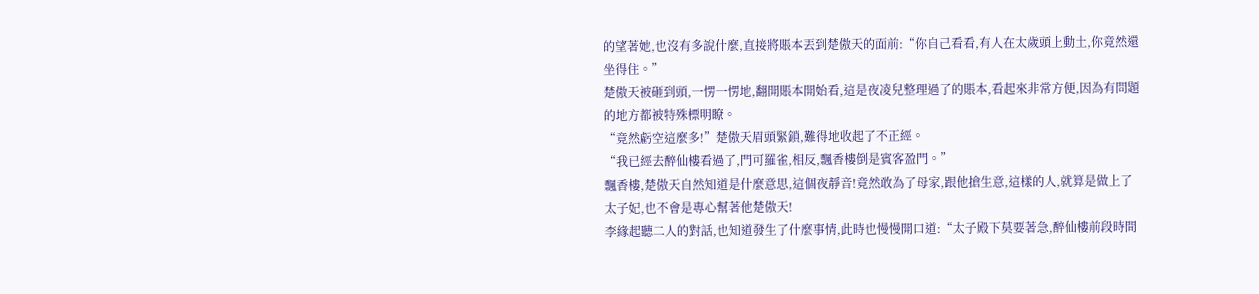的望著她,也沒有多說什麼,直接將賬本丟到楚傲天的面前:“你自己看看,有人在太歲頭上動土,你竟然還坐得住。”
楚傲天被砸到頭,一愣一愣地,翻開賬本開始看,這是夜凌兒整理過了的賬本,看起來非常方便,因為有問題的地方都被特殊標明瞭。
“竟然虧空這麼多!”楚傲天眉頭緊鎖,難得地收起了不正經。
“我已經去醉仙樓看過了,門可羅雀,相反,飄香樓倒是賓客盈門。”
飄香樓,楚傲天自然知道是什麼意思,這個夜靜音!竟然敢為了母家,跟他搶生意,這樣的人,就算是做上了太子妃,也不會是專心幫著他楚傲天!
李緣起聽二人的對話,也知道發生了什麼事情,此時也慢慢開口道:“太子殿下莫要著急,醉仙樓前段時間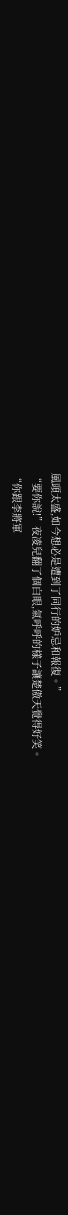風頭太盛,如今想必是遭到了同行的妒忌和報復。”
“要你說!”夜凌兒翻了個白眼,氣呼呼的樣子讓楚傲天覺得好笑。
“你跟李將軍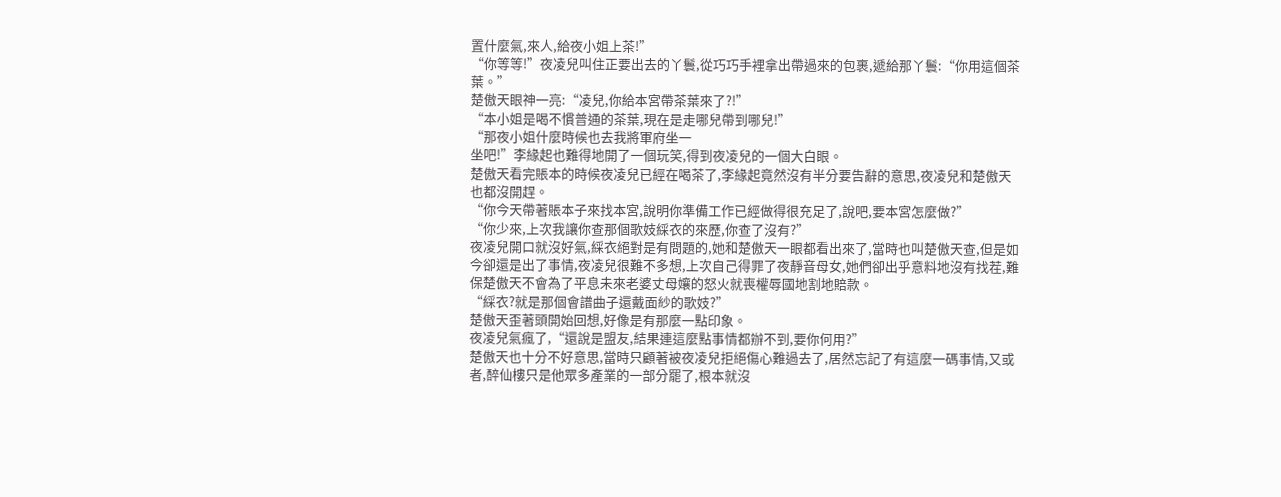置什麼氣,來人,給夜小姐上茶!”
“你等等!”夜凌兒叫住正要出去的丫鬟,從巧巧手裡拿出帶過來的包裹,遞給那丫鬟:“你用這個茶葉。”
楚傲天眼神一亮:“凌兒,你給本宮帶茶葉來了?!”
“本小姐是喝不慣普通的茶葉,現在是走哪兒帶到哪兒!”
“那夜小姐什麼時候也去我將軍府坐一
坐吧!”李緣起也難得地開了一個玩笑,得到夜凌兒的一個大白眼。
楚傲天看完賬本的時候夜凌兒已經在喝茶了,李緣起竟然沒有半分要告辭的意思,夜凌兒和楚傲天也都沒開趕。
“你今天帶著賬本子來找本宮,說明你準備工作已經做得很充足了,說吧,要本宮怎麼做?”
“你少來,上次我讓你查那個歌妓綵衣的來歷,你查了沒有?”
夜凌兒開口就沒好氣,綵衣絕對是有問題的,她和楚傲天一眼都看出來了,當時也叫楚傲天查,但是如今卻還是出了事情,夜凌兒很難不多想,上次自己得罪了夜靜音母女,她們卻出乎意料地沒有找茬,難保楚傲天不會為了平息未來老婆丈母孃的怒火就喪權辱國地割地賠款。
“綵衣?就是那個會譜曲子還戴面紗的歌妓?”
楚傲天歪著頭開始回想,好像是有那麼一點印象。
夜凌兒氣瘋了,“還說是盟友,結果連這麼點事情都辦不到,要你何用?”
楚傲天也十分不好意思,當時只顧著被夜凌兒拒絕傷心難過去了,居然忘記了有這麼一碼事情,又或者,醉仙樓只是他眾多產業的一部分罷了,根本就沒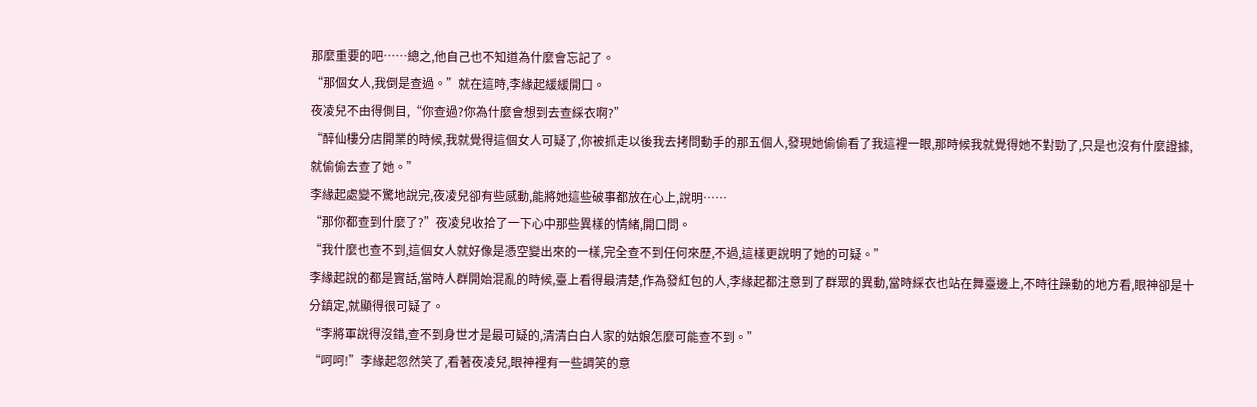那麼重要的吧……總之,他自己也不知道為什麼會忘記了。
“那個女人,我倒是查過。”就在這時,李緣起緩緩開口。
夜凌兒不由得側目,“你查過?你為什麼會想到去查綵衣啊?”
“醉仙樓分店開業的時候,我就覺得這個女人可疑了,你被抓走以後我去拷問動手的那五個人,發現她偷偷看了我這裡一眼,那時候我就覺得她不對勁了,只是也沒有什麼證據,就偷偷去查了她。”
李緣起處變不驚地說完,夜凌兒卻有些感動,能將她這些破事都放在心上,說明……
“那你都查到什麼了?”夜凌兒收拾了一下心中那些異樣的情緒,開口問。
“我什麼也查不到,這個女人就好像是憑空變出來的一樣,完全查不到任何來歷,不過,這樣更說明了她的可疑。”
李緣起說的都是實話,當時人群開始混亂的時候,臺上看得最清楚,作為發紅包的人,李緣起都注意到了群眾的異動,當時綵衣也站在舞臺邊上,不時往躁動的地方看,眼神卻是十分鎮定,就顯得很可疑了。
“李將軍說得沒錯,查不到身世才是最可疑的,清清白白人家的姑娘怎麼可能查不到。”
“呵呵!”李緣起忽然笑了,看著夜凌兒,眼神裡有一些調笑的意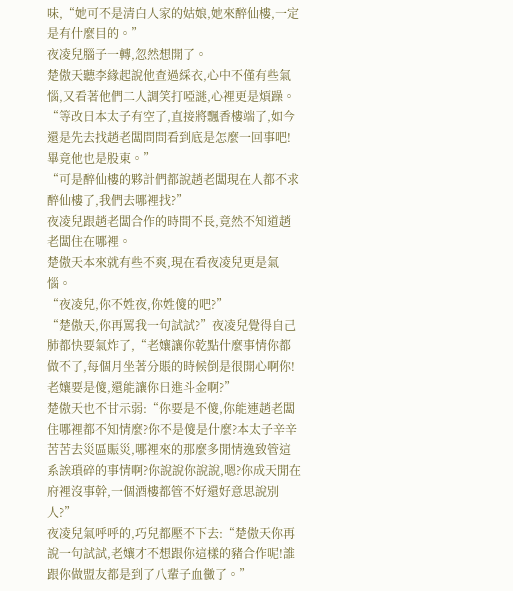味,“她可不是清白人家的姑娘,她來醉仙樓,一定是有什麼目的。”
夜凌兒腦子一轉,忽然想開了。
楚傲天聽李緣起說他查過綵衣,心中不僅有些氣惱,又看著他們二人調笑打啞謎,心裡更是煩躁。
“等改日本太子有空了,直接將飄香樓端了,如今還是先去找趙老闆問問看到底是怎麼一回事吧!畢竟他也是股東。”
“可是醉仙樓的夥計們都說趙老闆現在人都不求醉仙樓了,我們去哪裡找?”
夜凌兒跟趙老闆合作的時間不長,竟然不知道趙老闆住在哪裡。
楚傲天本來就有些不爽,現在看夜凌兒更是氣惱。
“夜凌兒,你不姓夜,你姓傻的吧?”
“楚傲天,你再罵我一句試試?”夜凌兒覺得自己肺都快要氣炸了,“老孃讓你乾點什麼事情你都做不了,每個月坐著分賬的時候倒是很開心啊你!老孃要是傻,還能讓你日進斗金啊?”
楚傲天也不甘示弱:“你要是不傻,你能連趙老闆住哪裡都不知情麼?你不是傻是什麼?本太子辛辛苦苦去災區賑災,哪裡來的那麼多閒情逸致管這系誒瑣碎的事情啊?你說說你說說,嗯?你成天閒在府裡沒事幹,一個酒樓都管不好還好意思說別人?”
夜凌兒氣呼呼的,巧兒都壓不下去:“楚傲天你再說一句試試,老孃才不想跟你這樣的豬合作呢!誰跟你做盟友都是到了八輩子血黴了。”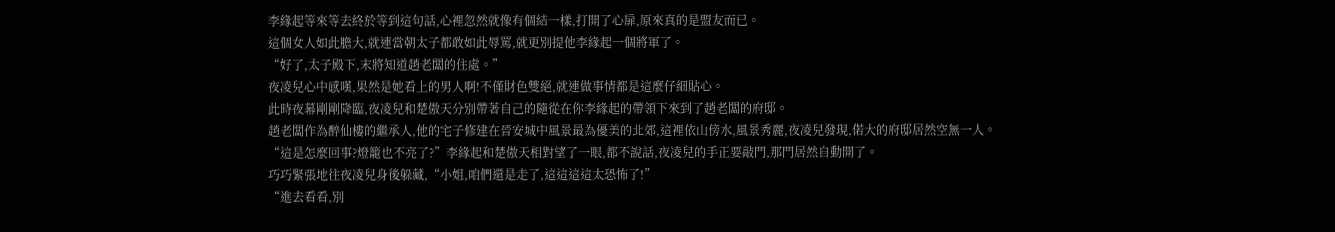李緣起等來等去終於等到這句話,心裡忽然就像有個結一樣,打開了心扉,原來真的是盟友而已。
這個女人如此膽大,就連當朝太子都敢如此辱罵,就更別提他李緣起一個將軍了。
“好了,太子殿下,末將知道趙老闆的住處。”
夜凌兒心中感嘆,果然是她看上的男人啊!不僅財色雙絕,就連做事情都是這麼仔細貼心。
此時夜幕剛剛降臨,夜凌兒和楚傲天分別帶著自己的隨從在你李緣起的帶領下來到了趙老闆的府邸。
趙老闆作為醉仙樓的繼承人,他的宅子修建在晉安城中風景最為優美的北郊,這裡依山傍水,風景秀麗,夜凌兒發現,偌大的府邸居然空無一人。
“這是怎麼回事?燈籠也不亮了?”李緣起和楚傲天相對望了一眼,都不說話,夜凌兒的手正要敲門,那門居然自動開了。
巧巧緊張地往夜凌兒身後躲藏,“小姐,咱們還是走了,這這這這太恐怖了!”
“進去看看,別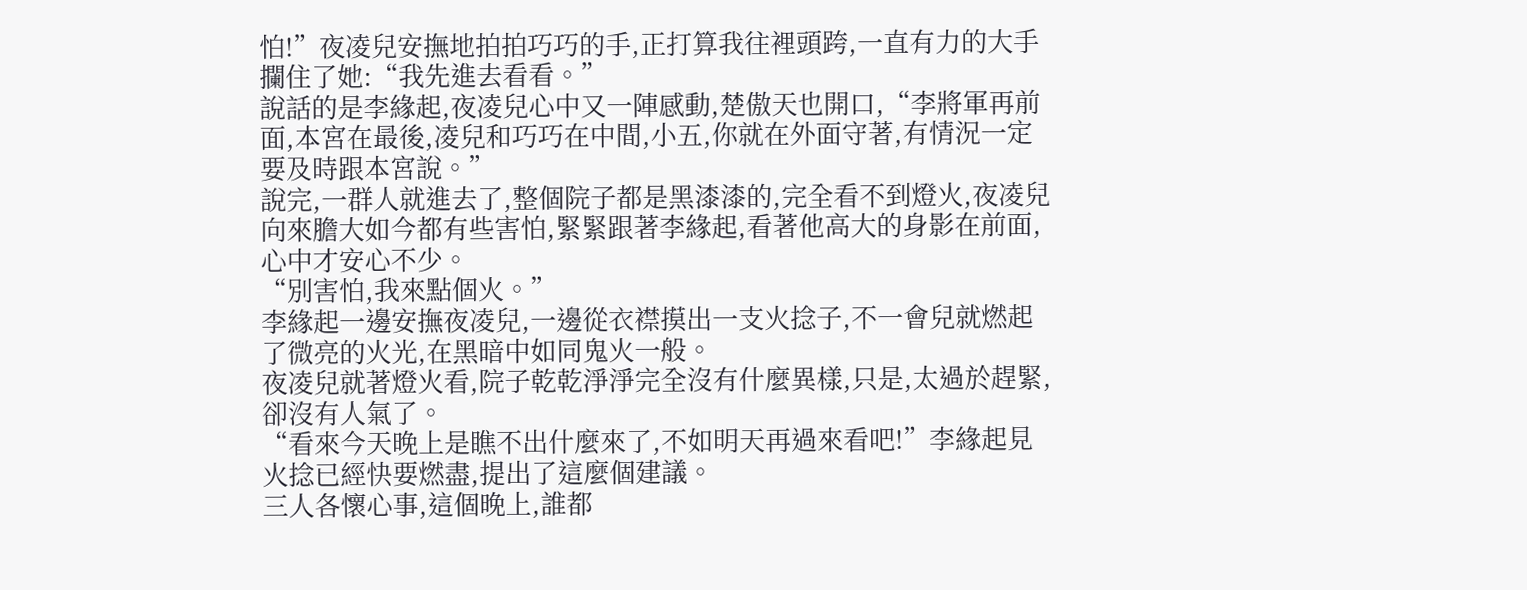怕!”夜凌兒安撫地拍拍巧巧的手,正打算我往裡頭跨,一直有力的大手攔住了她:“我先進去看看。”
說話的是李緣起,夜凌兒心中又一陣感動,楚傲天也開口,“李將軍再前面,本宮在最後,凌兒和巧巧在中間,小五,你就在外面守著,有情況一定要及時跟本宮說。”
說完,一群人就進去了,整個院子都是黑漆漆的,完全看不到燈火,夜凌兒向來膽大如今都有些害怕,緊緊跟著李緣起,看著他高大的身影在前面,心中才安心不少。
“別害怕,我來點個火。”
李緣起一邊安撫夜凌兒,一邊從衣襟摸出一支火捻子,不一會兒就燃起了微亮的火光,在黑暗中如同鬼火一般。
夜凌兒就著燈火看,院子乾乾淨淨完全沒有什麼異樣,只是,太過於趕緊,卻沒有人氣了。
“看來今天晚上是瞧不出什麼來了,不如明天再過來看吧!”李緣起見火捻已經快要燃盡,提出了這麼個建議。
三人各懷心事,這個晚上,誰都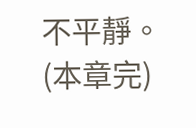不平靜。
(本章完)